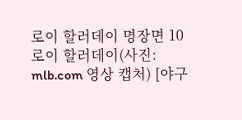로이 할러데이 명장면 10
로이 할러데이(사진: mlb.com 영상 캡처) [야구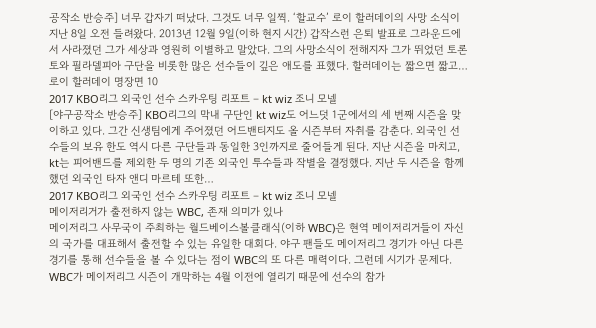공작소 반승주] 너무 갑자기 떠났다. 그것도 너무 일찍. ‘할교수’ 로이 할러데이의 사망 소식이 지난 8일 오전 들려왔다. 2013년 12월 9일(이하 현지 시간) 갑작스런 은퇴 발표로 그라운드에서 사라졌던 그가 세상과 영원히 이별하고 말았다. 그의 사망소식이 전해지자 그가 뛰었던 토론토와 필라델피아 구단을 비롯한 많은 선수들이 깊은 애도를 표했다. 할러데이는 짧으면 짧고…
로이 할러데이 명장면 10
2017 KBO리그 외국인 선수 스카우팅 리포트 – kt wiz 조니 모넬
[야구공작소 반승주] KBO리그의 막내 구단인 kt wiz도 어느덧 1군에서의 세 번째 시즌을 맞이하고 있다. 그간 신생팀에게 주어졌던 어드밴티지도 올 시즌부터 자취를 감춘다. 외국인 선수들의 보유 한도 역시 다른 구단들과 동일한 3인까지로 줄어들게 된다. 지난 시즌을 마치고, kt는 피어밴드를 제외한 두 명의 기존 외국인 투수들과 작별을 결정했다. 지난 두 시즌을 함께했던 외국인 타자 앤디 마르테 또한…
2017 KBO리그 외국인 선수 스카우팅 리포트 – kt wiz 조니 모넬
메이저리거가 출전하지 않는 WBC, 존재 의미가 있나
메이저리그 사무국이 주최하는 월드베이스볼클래식(이하 WBC)은 현역 메이저리거들이 자신의 국가를 대표해서 출전할 수 있는 유일한 대회다. 야구 팬들도 메이저리그 경기가 아닌 다른 경기를 통해 선수들을 볼 수 있다는 점이 WBC의 또 다른 매력이다. 그런데 시기가 문제다. WBC가 메이저리그 시즌이 개막하는 4월 이전에 열리기 때문에 선수의 참가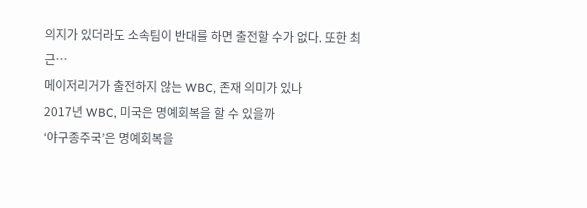의지가 있더라도 소속팀이 반대를 하면 출전할 수가 없다. 또한 최근…
메이저리거가 출전하지 않는 WBC, 존재 의미가 있나
2017년 WBC, 미국은 명예회복을 할 수 있을까
‘야구종주국’은 명예회복을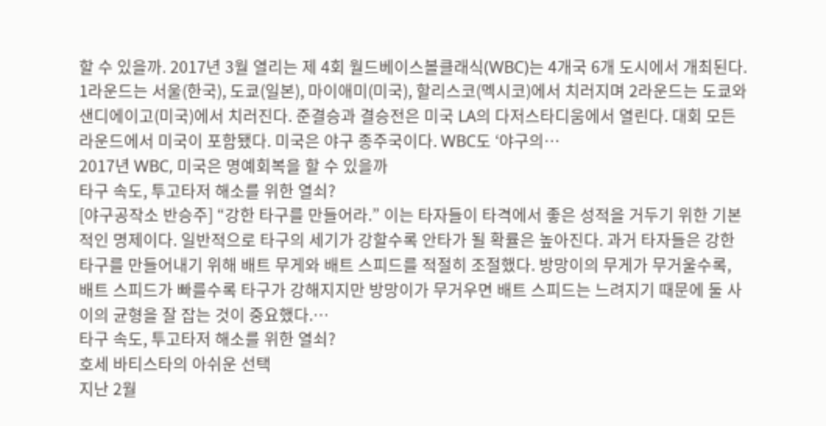할 수 있을까. 2017년 3월 열리는 제 4회 월드베이스볼클래식(WBC)는 4개국 6개 도시에서 개최된다. 1라운드는 서울(한국), 도쿄(일본), 마이애미(미국), 할리스코(멕시코)에서 치러지며 2라운드는 도쿄와 샌디에이고(미국)에서 치러진다. 준결승과 결승전은 미국 LA의 다저스타디움에서 열린다. 대회 모든 라운드에서 미국이 포함됐다. 미국은 야구 종주국이다. WBC도 ‘야구의…
2017년 WBC, 미국은 명예회복을 할 수 있을까
타구 속도, 투고타저 해소를 위한 열쇠?
[야구공작소 반승주] “강한 타구를 만들어라.” 이는 타자들이 타격에서 좋은 성적을 거두기 위한 기본적인 명제이다. 일반적으로 타구의 세기가 강할수록 안타가 될 확률은 높아진다. 과거 타자들은 강한 타구를 만들어내기 위해 배트 무게와 배트 스피드를 적절히 조절했다. 방망이의 무게가 무거울수록, 배트 스피드가 빠를수록 타구가 강해지지만 방망이가 무거우면 배트 스피드는 느려지기 때문에 둘 사이의 균형을 잘 잡는 것이 중요했다.…
타구 속도, 투고타저 해소를 위한 열쇠?
호세 바티스타의 아쉬운 선택
지난 2월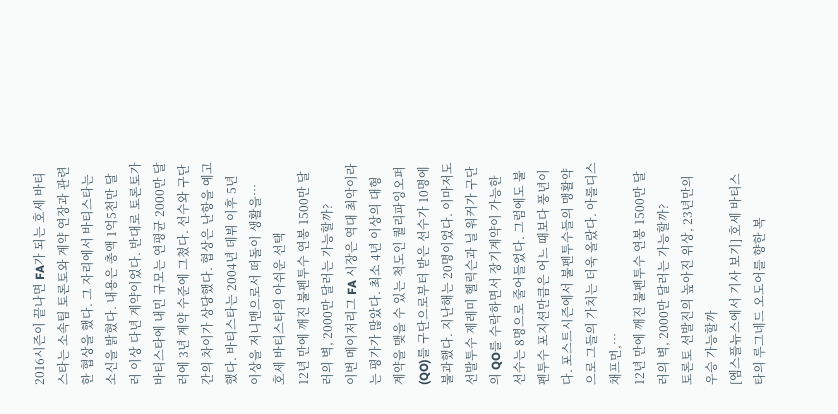2016시즌이 끝나면 FA가 되는 호세 바티스타는 소속팀 토론토와 계약 연장과 관련한 협상을 했다. 그 자리에서 바티스타는 소신을 밝혔다. 내용은 총액 1억5천만 달러 이상 다년 계약이었다. 반대로 토론토가 바티스타에 내민 규모는 연평균 2000만 달러에 3년 계약 수준에 그쳤다. 선수와 구단간의 차이가 상당했다. 협상은 난항을 예고했다. 바티스타는 2004년 데뷔 이후 5년 이상을 저니맨으로서 떠돌이 생활을…
호세 바티스타의 아쉬운 선택
12년 만에 깨진 불펜투수 연봉 1500만 달러의 벽, 2000만 달러는 가능할까?
이번 메이저리그 FA 시장은 역대 최악이라는 평가가 많았다. 최소 4년 이상의 대형 계약을 맺을 수 있는 척도인 퀄리파잉오퍼(QO)를 구단으로부터 받은 선수가 10명에 불과했다. 지난해는 20명이었다. 이마저도 선발투수 제레미 헬릭슨과 닐 워커가 구단의 QO를 수락하면서 장기계약이 가능한 선수는 8명으로 줄어들었다. 그럼에도 불펜투수 포지션만큼은 어느 때보다 풍년이다. 포스트시즌에서 불펜투수들의 맹활약으로 그들의 가치는 더욱 올랐다. 아롤디스 채프먼,…
12년 만에 깨진 불펜투수 연봉 1500만 달러의 벽, 2000만 달러는 가능할까?
토론토 선발진의 높아진 위상, 23년만의 우승 가능할까
[엠스플뉴스에서 기사 보기] 호세 바티스타의 루그네드 오도어를 향한 복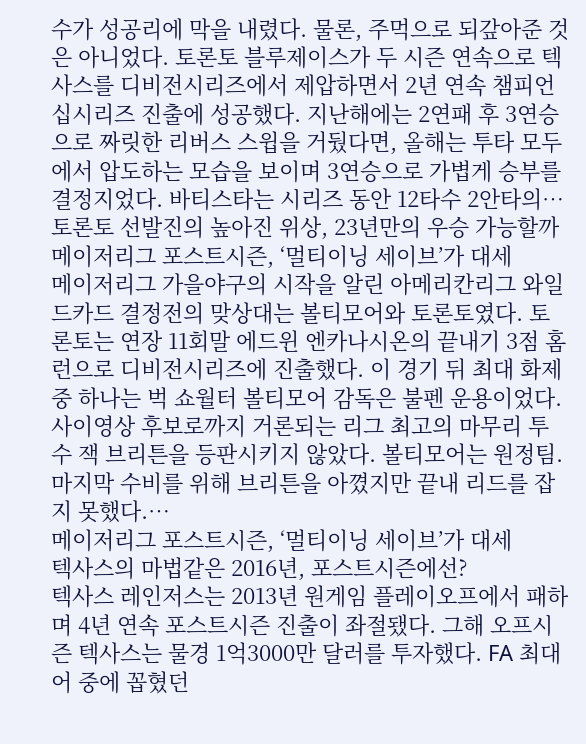수가 성공리에 막을 내렸다. 물론, 주먹으로 되갚아준 것은 아니었다. 토론토 블루제이스가 두 시즌 연속으로 텍사스를 디비전시리즈에서 제압하면서 2년 연속 챔피언십시리즈 진출에 성공했다. 지난해에는 2연패 후 3연승으로 짜릿한 리버스 스윕을 거뒀다면, 올해는 투타 모두에서 압도하는 모습을 보이며 3연승으로 가볍게 승부를 결정지었다. 바티스타는 시리즈 동안 12타수 2안타의…
토론토 선발진의 높아진 위상, 23년만의 우승 가능할까
메이저리그 포스트시즌, ‘멀티이닝 세이브’가 대세
메이저리그 가을야구의 시작을 알린 아메리칸리그 와일드카드 결정전의 맞상대는 볼티모어와 토론토였다. 토론토는 연장 11회말 에드윈 엔카나시온의 끝내기 3점 홈런으로 디비전시리즈에 진출했다. 이 경기 뒤 최대 화제 중 하나는 벅 쇼월터 볼티모어 감독은 불펜 운용이었다. 사이영상 후보로까지 거론되는 리그 최고의 마무리 투수 잭 브리튼을 등판시키지 않았다. 볼티모어는 원정팀. 마지막 수비를 위해 브리튼을 아꼈지만 끝내 리드를 잡지 못했다.…
메이저리그 포스트시즌, ‘멀티이닝 세이브’가 대세
텍사스의 마법같은 2016년, 포스트시즌에선?
텍사스 레인저스는 2013년 원게임 플레이오프에서 패하며 4년 연속 포스트시즌 진출이 좌절됐다. 그해 오프시즌 텍사스는 물경 1억3000만 달러를 투자했다. FA 최대어 중에 꼽혔던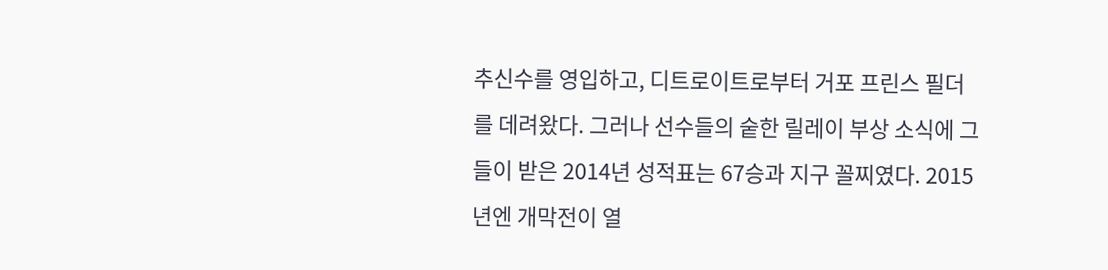추신수를 영입하고, 디트로이트로부터 거포 프린스 필더를 데려왔다. 그러나 선수들의 숱한 릴레이 부상 소식에 그들이 받은 2014년 성적표는 67승과 지구 꼴찌였다. 2015년엔 개막전이 열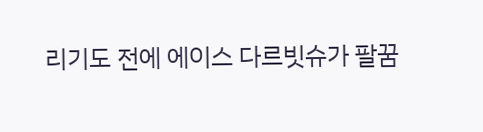리기도 전에 에이스 다르빗슈가 팔꿈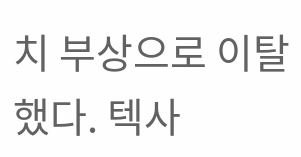치 부상으로 이탈했다. 텍사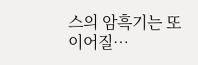스의 암흑기는 또 이어질…